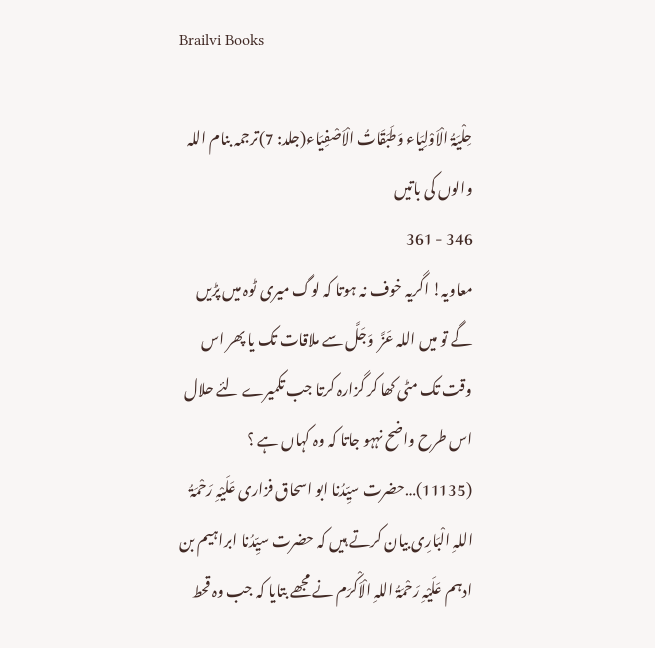Brailvi Books

حِلْیَۃُ الْاَوْلِیَاء وَطَبَقَاتُ الْاَصْفِیَاء(جلد: 7)ترجمہ بنام اللہ والوں کی باتیں
346 - 361
معاویہ! اگریہ خوف نہ ہوتا کہ لوگ میری ٹوہ میں پڑیں گے تو میں اللہ عَزَّ  وَجَلَّ سے ملاقات تک یا پھر اس وقت تک مٹی کھا کر گزارہ کرتا جب تکمیرے لئے حلال اس طرح واضح نہہو جاتا کہ وہ کہاں ہے ؟
(11135)…حضرت سیِّدُنا ابو اسحاق فزاری عَلَیْہِ رَحْمَۃُ اللہِ الْبَارِی بیان کرتے ہیں کہ حضرت سیِّدُنا ابراہیم بن ادہم عَلَیْہِ رَحْمَۃُ اللہِ الْاَکْرَم نے مجھے بتایا کہ جب وہ قحط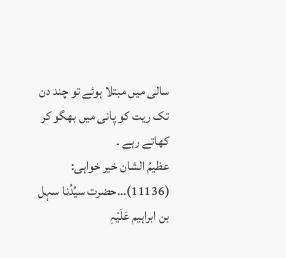سالی میں مبتلا ہوئے تو چند دن تک ریت کو پانی میں بھگو کر کھاتے رہے ۔
عظیمُ الشان خیر خواہی:
(11136)…حضرت سیِّدُنا سہل بن ابراہیم عَلَیْہِ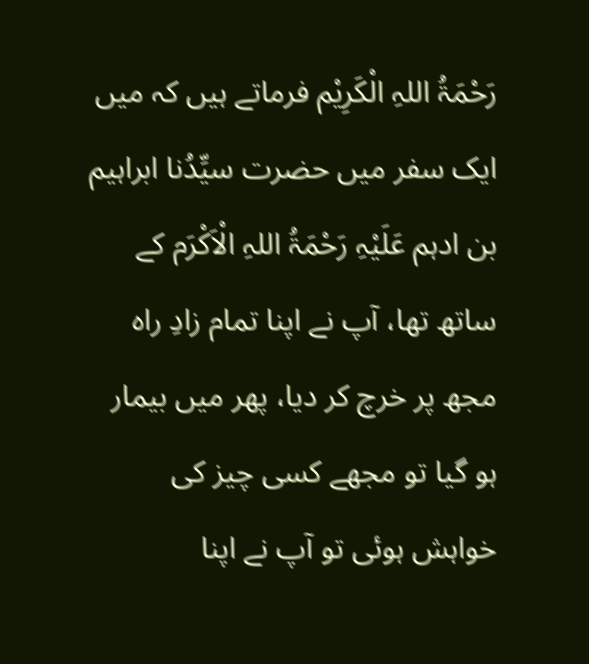رَحْمَۃُ اللہِ الْکَرِیْم فرماتے ہیں کہ میں ایک سفر میں حضرت سیِّدُنا ابراہیم بن ادہم عَلَیْہِ رَحْمَۃُ اللہِ الْاَکْرَم کے ساتھ تھا، آپ نے اپنا تمام زادِ راہ مجھ پر خرچ کر دیا، پھر میں بیمار ہو گیا تو مجھے کسی چیز کی خواہش ہوئی تو آپ نے اپنا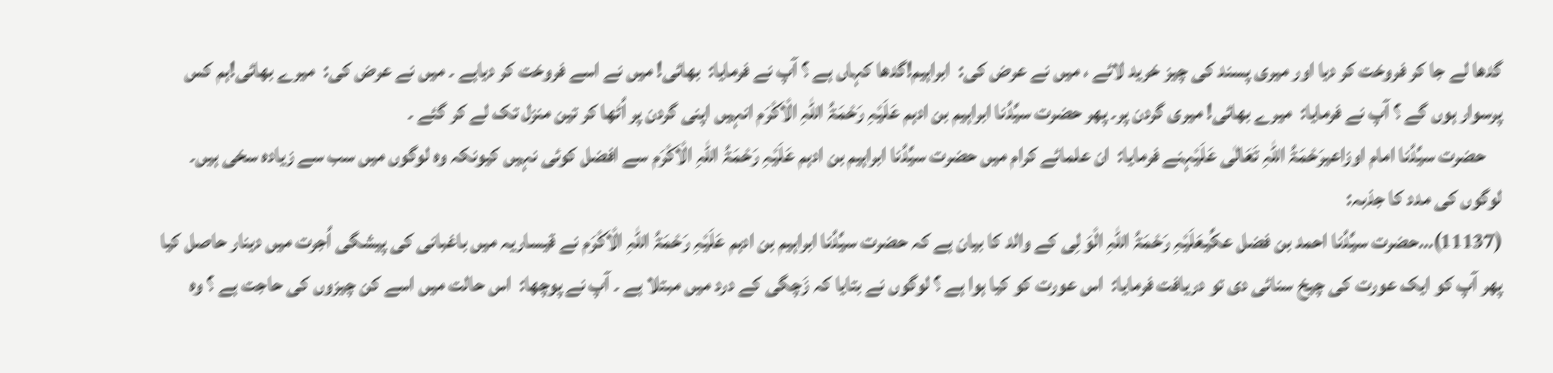گدھا لے جا کر فروخت کر دیا اور میری پسند کی چیز خرید لائے ، میں نے عرض کی:  ابراہیم!گدھا کہاں ہے ؟ آپ نے فرمایا:  بھائی! میں نے اسے فروخت کر دیاہے ۔ میں نے عرض کی:  میرے بھائی!ہم کس پرسوار ہوں گے ؟ آپ نے فرمایا:  میرے بھائی! میری گردن پر۔ پھر حضرت سیِّدُنا ابراہیم بن ادہم عَلَیْہِ رَحْمَۃُ اللہِ الْاَکْرَم انہیں اپنی گردن پر اُٹھا کر تین منزل تک لے کر گئے ۔
    حضرت سیِّدُنا امام اوزاعیرَحْمَۃُ اللہِ تَعَالٰی عَلَیْہنے فرمایا:  ان علمائے کرام میں حضرت سیِّدُنا ابراہیم بن ادہم عَلَیْہِ رَحْمَۃُ اللہِ الْاَکْرَم سے افضل کوئی نہیں کیونکہ وہ لوگوں میں سب سے زیادہ سخی ہیں۔
لوگوں کی مدد کا جذبہ:
(11137)…حضرت سیِّدُنا احمد بن فضل عکِّیعَلَیْہِ رَحْمَۃُ اللہِ الْوَ لِی کے والد کا بیان ہے کہ حضرت سیِّدُنا ابراہیم بن ادہم عَلَیْہِ رَحْمَۃُ اللہِ الْاَکْرَم نے قیساریہ میں باغبانی کی پیشگی اُجرت میں دینار حاصل کیا پھر آپ کو ایک عورت کی چیخ سنائی دی تو دریافت فرمایا:  اس عورت کو کیا ہوا ہے ؟ لوگوں نے بتایا کہ زَچگی کے درد میں مبتلا ہے ۔ آپ نے پوچھا:  اس حالت میں اسے کن چیزوں کی حاجت ہے ؟ وہ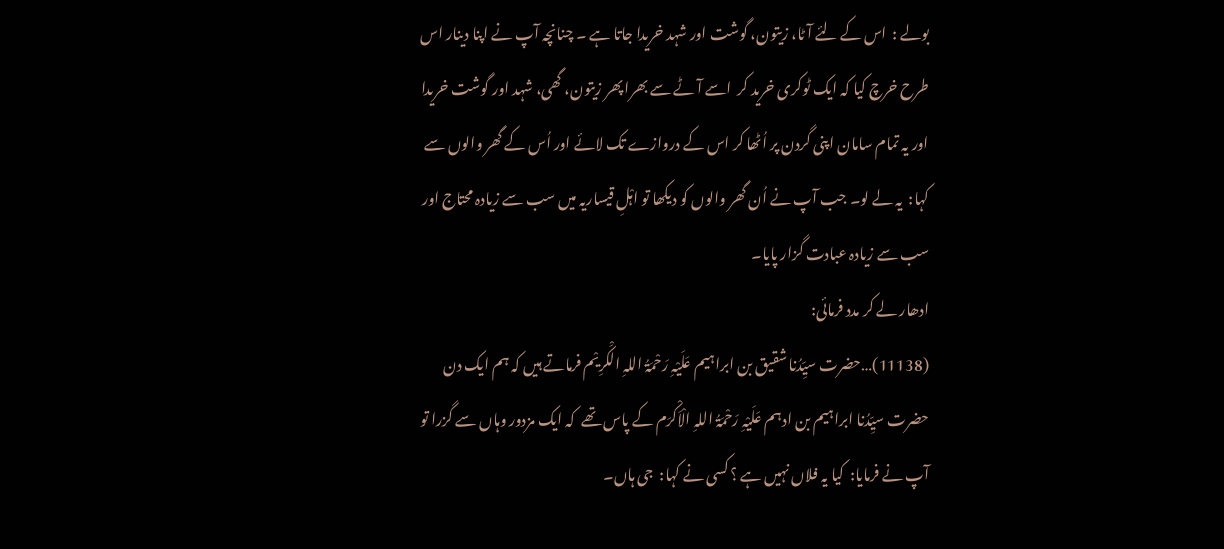بولے :  اس کے لئے آٹا، زیتون، گوشت اور شہد خریدا جاتا ہے ۔ چنانچہ آپ نے اپنا دینار اس طرح خرچ کیا کہ ایک ٹوکری خرید کر  اسے آٹے سے بھرا پھر زیتون، گھی، شہد اور گوشت خریدا اور یہ تمام سامان اپنی گردن پر اُٹھا کر اس کے دروازے تک لائے اور اُس کے گھر والوں سے کہا:  یہ لے لو۔ جب آپ نے اُن گھر والوں کو دیکھا تو اہْلِ قیساریہ میں سب سے زیادہ محتاج اور سب سے زیادہ عبادت گزار پایا۔
ادھار لے کر مدد فرمائی:
(11138)…حضرت سیِّدُنا شقیق بن ابراہیم عَلَیْہِ رَحْمَۃُ اللہِ الْکَرِیْم فرماتے ہیں کہ ہم ایک دن حضرت سیِّدُنا ابراہیم بن ادہم عَلَیْہِ رَحْمَۃُ اللہِ الْاَکْرَم کے پاس تھے  کہ ایک مزدور وہاں سے گزرا تو آپ نے فرمایا:  کیا یہ فلاں نہیں ہے ؟ کسی نے کہا:  جی ہاں۔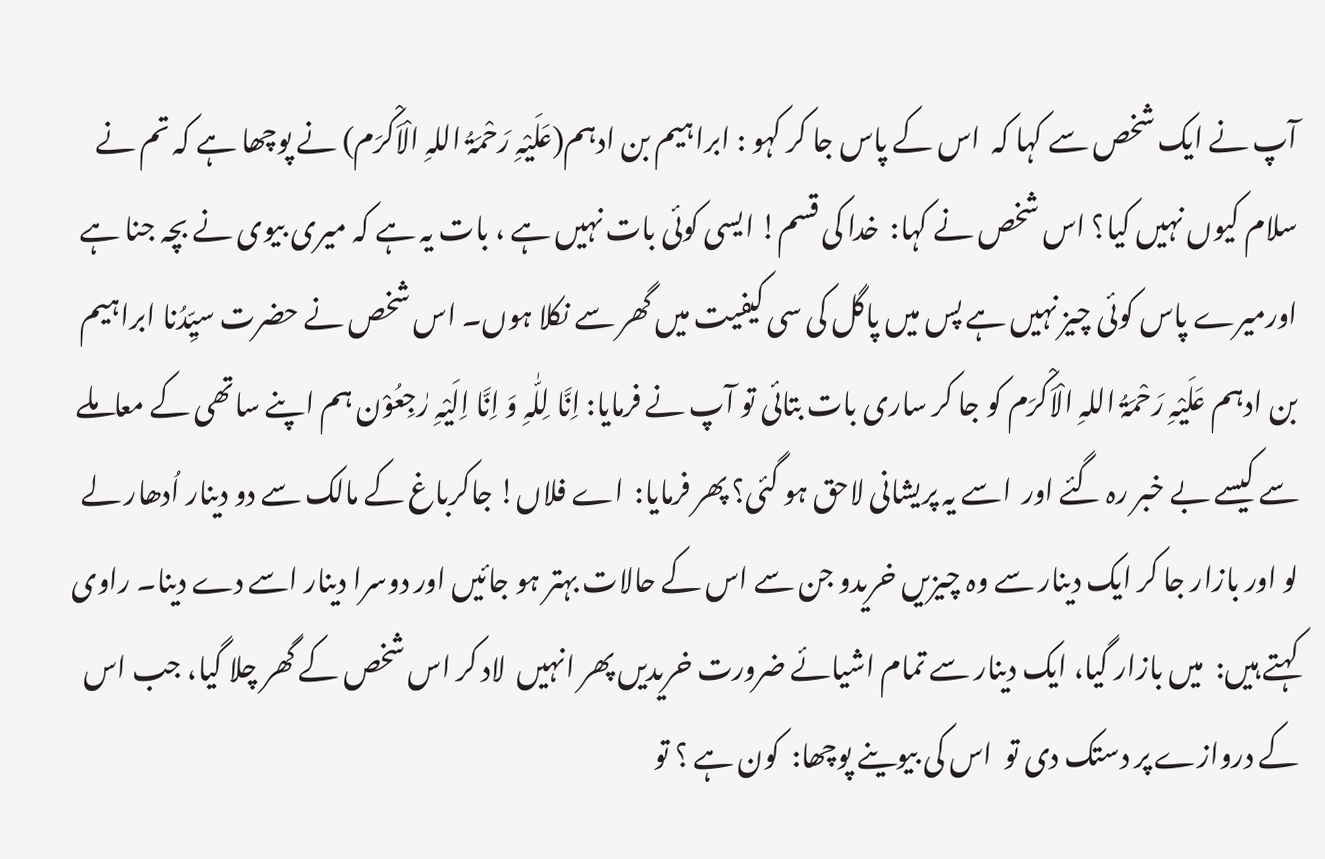آپ نے ایک شخص سے کہا کہ  اس کے پاس جا کر کہو : ابراہیم بن ادہم(عَلَیْہِ رَحْمَۃُ اللہِ الْاَکْرَم) نے پوچھا ہے کہ تم نے سلام کیوں نہیں کیا؟ اس شخص نے کہا:  خدا کی قسم! ایسی کوئی بات نہیں ہے ، بات یہ ہے کہ میری بیوی نے بچہ جنا ہے اورمیرے پاس کوئی چیز نہیں ہے پس میں پاگل کی سی کیفیت میں گھر سے نکلا ہوں۔ اس شخص نے حضرت سیِّدُنا ابراہیم بن ادہم عَلَیْہِ رَحْمَۃُ اللہِ الْاَکْرَم کو جا کر ساری بات بتائی تو آپ نے فرمایا: اِنَّا لِلّٰہِ وَ اِنَّا اِلَیْہِ رٰجِعُوْن ہم اپنے ساتھی کے معاملے سے کیسے بے خبر رہ گئے اور  اسے یہ پریشانی لاحق ہو گئی؟ پھر فرمایا:  اے فلاں! جاکرباغ کے مالک سے دو دینار اُدھار لے لو اور بازار جا کر ایک دینار سے وہ چیزیں خریدو جن سے اس کے حالات بہتر ہو جائیں اور دوسرا دینار اسے دے دینا۔ راوی کہتے ہیں:  میں بازار گیا، ایک دینار سے تمام اشیائے ضرورت خریدیں پھر انہیں  لاد کر اس شخص کے گھر چلا گیا، جب اس کے دروازے پر دستک دی تو  اس کی بیوینے پوچھا:  کون ہے ؟ تو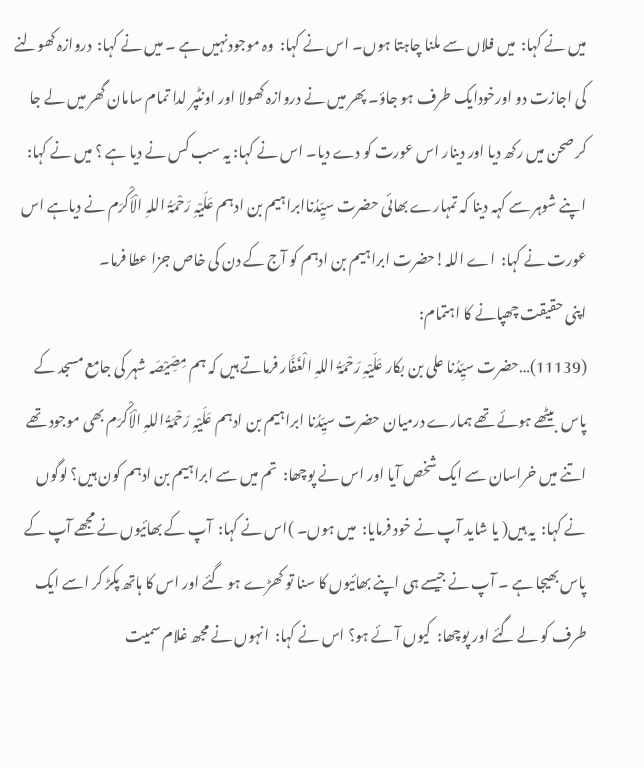میں نے کہا:  میں فلاں سے ملنا چاہتا ہوں۔ اس نے کہا:  وہ موجودنہیں ہے ۔ میں نے کہا:  دروازہ کھولنے کی اجازت دو اورخودایک طرف ہو جاؤ۔ پھر میں نے دروازہ کھولا اور اونٹپر لدا تمام سامان گھر میں لے جا کر صحن میں رکھ دیا اور دینار اس عورت کو دے دیا۔ اس نے کہا: یہ سب کس نے دیا ہے ؟ میں نے کہا:  اپنے شوہر سے کہہ دینا کہ تمہارے بھائی حضرت سیِّدُناابراہیم بن ادہم عَلَیْہِ رَحْمَۃُ اللہِ الْاَکْرَم نے دیاہے اس عورت نے کہا:  اے اللہ!حضرت ابراہیم بن ادہم کو آج کے دن کی خاص جزا عطا فرما۔
اپنی حقیقت چھپانے کا اہتمام:
(11139)…حضرت سیِّدُنا علی بن بکار عَلَیْہِ رَحْمَۃُ اللہِ الْغَفَّار فرماتے ہیں کہ ہم مِصِّیْصَہ شہر کی جامع مسجد کے پاس  بیٹھے ہوئے تھے ہمارے درمیان حضرت سیِّدُنا ابراہیم بن ادہم عَلَیْہِ رَحْمَۃُ اللہِ الْاَکْرَم بھی موجود تھے اتنے میں خراسان سے ایک شخص آیا اور اس نے پوچھا:  تم میں سے ابراہیم بن ادہم کون ہیں؟ لوگوں نے کہا:  یہ ہیں( یا شاید آپ نے خود فرمایا:  میں ہوں۔ )اس نے کہا:  آپ کے بھائیوں نے مجھے آپ کے پاس بھیجا ہے ۔ آپ نے جیسے ہی اپنے بھائیوں کا سنا تو کھڑے ہو گئے اور اس کا ہاتھ پکڑ کر اسے ایک طرف کو لے گئے اور پوچھا:  کیوں آئے ہو؟ اس نے کہا:  انہوں نے مجھ غلام سمیت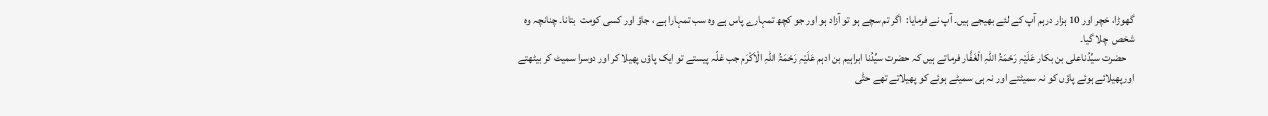گھوڑا، خچر اور 10 ہزار درہم آپ کے لئے بھیجے ہیں۔ آپ نے فرمایا:  اگر تم سچے ہو تو آزاد ہو اور جو کچھ تمہارے پاس ہے وہ سب تمہارا ہے ، جاؤ اور کسی کومت  بتانا۔ چنانچہ وہ شخص  چلا گیا۔
    حضرت سیِّدُناعلی بن بکار عَلَیْہِ رَحْمَۃُ اللہِ الْغَفَّار فرماتے ہیں کہ حضرت سیِّدُنا ابراہیم بن ادہم عَلَیْہِ رَحْمَۃُ اللہِ الْاَکْرَم جب غلّہ پیستے تو ایک پاؤں پھیلا کر اور دوسرا سمیٹ کر بیٹھتے اورپھیلائے ہوئے پاؤں کو نہ سمیٹتے اور نہ ہی سمیٹے ہوئے کو پھیلاتے تھے حتّٰی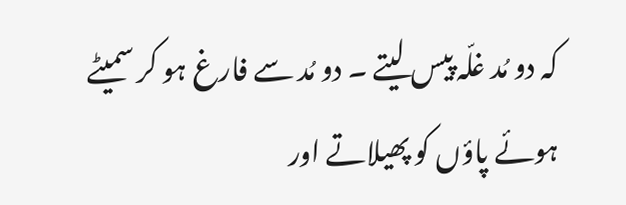کہ دو مُد غلّہ پیس لیتے ۔ دو مُد سے فارغ ہو کر سمیٹے ہوئے پاؤں کو پھیلاتے اور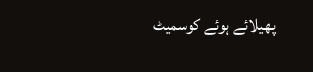پھیلائے ہوئے کوسمیٹ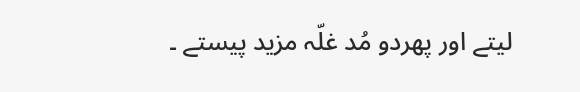لیتے اور پھردو مُد غلّہ مزید پیستے ۔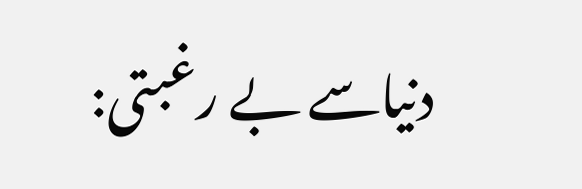دنیاسے بے رغبتی: